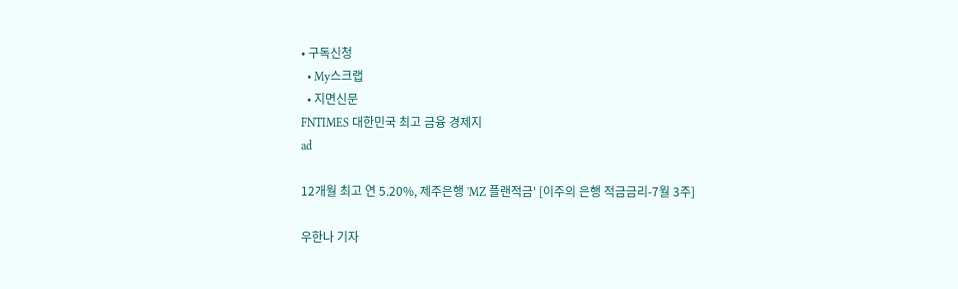• 구독신청
  • My스크랩
  • 지면신문
FNTIMES 대한민국 최고 금융 경제지
ad

12개월 최고 연 5.20%, 제주은행 'MZ 플랜적금' [이주의 은행 적금금리-7월 3주]

우한나 기자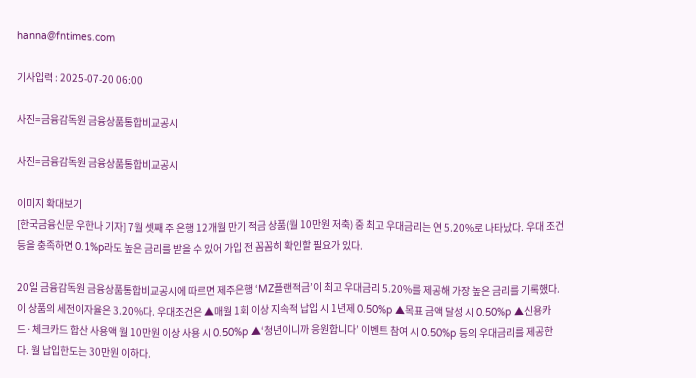hanna@fntimes.com

기사입력 : 2025-07-20 06:00

사진=금융감독원 금융상품통합비교공시

사진=금융감독원 금융상품통합비교공시

이미지 확대보기
[한국금융신문 우한나 기자] 7월 셋째 주 은행 12개월 만기 적금 상품(월 10만원 저축) 중 최고 우대금리는 연 5.20%로 나타났다. 우대 조건 등을 충족하면 0.1%p라도 높은 금리를 받을 수 있어 가입 전 꼼꼼히 확인할 필요가 있다.

20일 금융감독원 금융상품통합비교공시에 따르면 제주은행 ‘MZ플랜적금’이 최고 우대금리 5.20%를 제공해 가장 높은 금리를 기록했다. 이 상품의 세전이자율은 3.20%다. 우대조건은 ▲매월 1회 이상 지속적 납입 시 1년제 0.50%p ▲목표 금액 달성 시 0.50%p ▲신용카드·체크카드 합산 사용액 월 10만원 이상 사용 시 0.50%p ▲‘청년이니까 응원합니다’ 이벤트 참여 시 0.50%p 등의 우대금리를 제공한다. 월 납입한도는 30만원 이하다.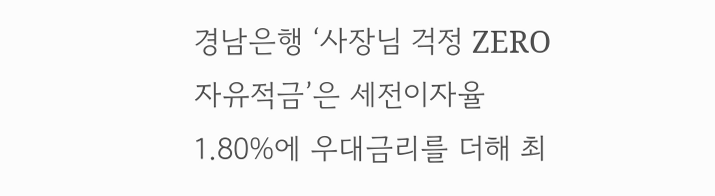경남은행 ‘사장님 걱정 ZERO 자유적금’은 세전이자율 1.80%에 우대금리를 더해 최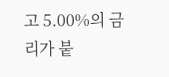고 5.00%의 금리가 붙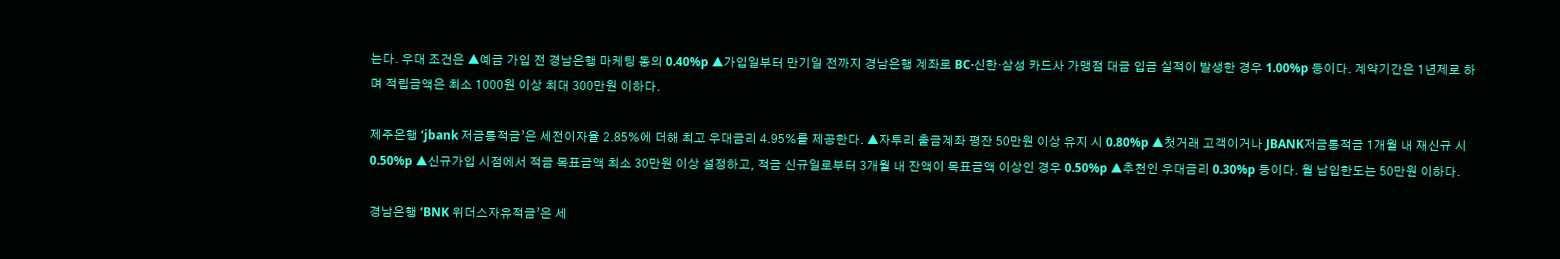는다. 우대 조건은 ▲예금 가입 전 경남은행 마케팅 동의 0.40%p ▲가입일부터 만기일 전까지 경남은행 계좌로 BC·신한·삼성 카드사 가맹점 대금 입금 실적이 발생한 경우 1.00%p 등이다. 계약기간은 1년제로 하며 적립금액은 최소 1000원 이상 최대 300만원 이하다.

제주은행 ‘jbank 저금통적금’은 세전이자율 2.85%에 더해 최고 우대금리 4.95%를 제공한다. ▲자투리 출금계좌 평잔 50만원 이상 유지 시 0.80%p ▲첫거래 고객이거나 JBANK저금통적금 1개월 내 재신규 시 0.50%p ▲신규가입 시점에서 적금 목표금액 최소 30만원 이상 설정하고, 적금 신규일로부터 3개월 내 잔액이 목표금액 이상인 경우 0.50%p ▲추천인 우대금리 0.30%p 등이다. 월 납입한도는 50만원 이하다.

경남은행 ‘BNK 위더스자유적금’은 세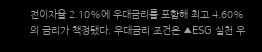전이자율 2.10%에 우대금리를 포함해 최고 4.60%의 금리가 책정됐다. 우대금리 조건은 ▲ESG 실천 우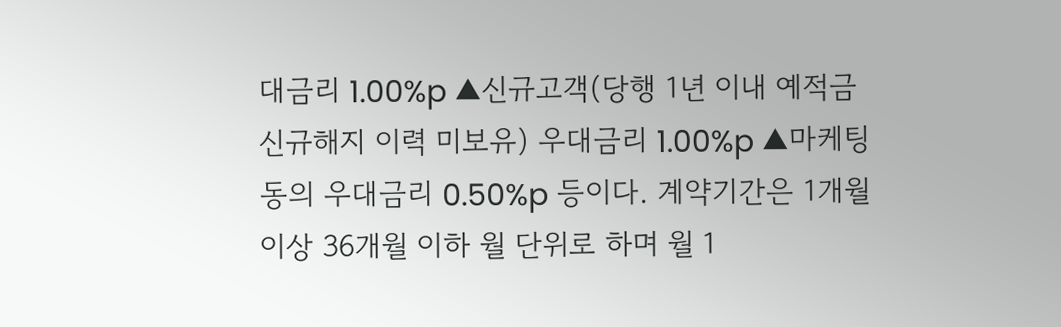대금리 1.00%p ▲신규고객(당행 1년 이내 예적금 신규해지 이력 미보유) 우대금리 1.00%p ▲마케팅동의 우대금리 0.50%p 등이다. 계약기간은 1개월 이상 36개월 이하 월 단위로 하며 월 1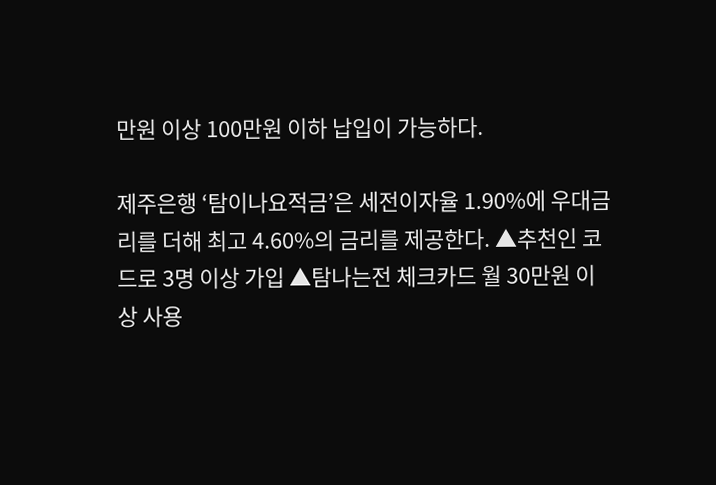만원 이상 100만원 이하 납입이 가능하다.

제주은행 ‘탐이나요적금’은 세전이자율 1.90%에 우대금리를 더해 최고 4.60%의 금리를 제공한다. ▲추천인 코드로 3명 이상 가입 ▲탐나는전 체크카드 월 30만원 이상 사용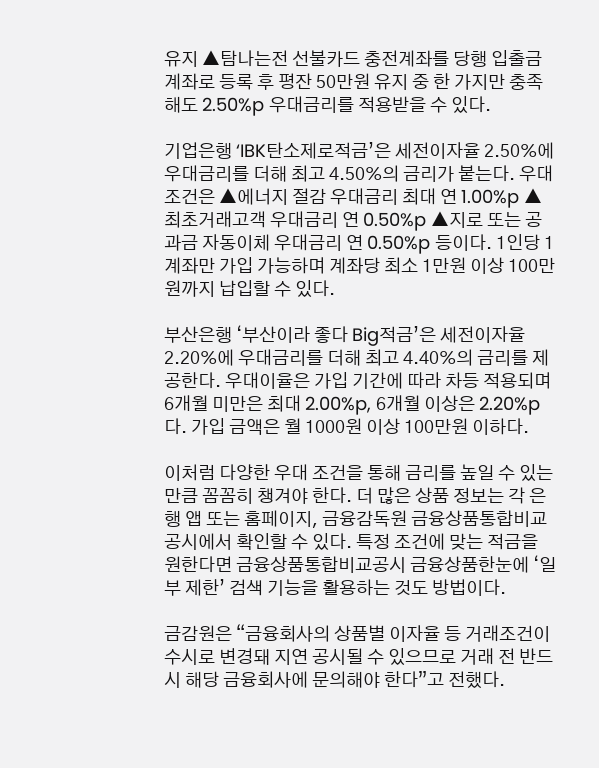유지 ▲탐나는전 선불카드 충전계좌를 당행 입출금계좌로 등록 후 평잔 50만원 유지 중 한 가지만 충족해도 2.50%p 우대금리를 적용받을 수 있다.

기업은행 ‘IBK탄소제로적금’은 세전이자율 2.50%에 우대금리를 더해 최고 4.50%의 금리가 붙는다. 우대 조건은 ▲에너지 절감 우대금리 최대 연 1.00%p ▲최초거래고객 우대금리 연 0.50%p ▲지로 또는 공과금 자동이체 우대금리 연 0.50%p 등이다. 1인당 1계좌만 가입 가능하며 계좌당 최소 1만원 이상 100만원까지 납입할 수 있다.

부산은행 ‘부산이라 좋다 Big적금’은 세전이자율 2.20%에 우대금리를 더해 최고 4.40%의 금리를 제공한다. 우대이율은 가입 기간에 따라 차등 적용되며 6개월 미만은 최대 2.00%p, 6개월 이상은 2.20%p다. 가입 금액은 월 1000원 이상 100만원 이하다.

이처럼 다양한 우대 조건을 통해 금리를 높일 수 있는 만큼 꼼꼼히 챙겨야 한다. 더 많은 상품 정보는 각 은행 앱 또는 홈페이지, 금융감독원 금융상품통합비교공시에서 확인할 수 있다. 특정 조건에 맞는 적금을 원한다면 금융상품통합비교공시 금융상품한눈에 ‘일부 제한’ 검색 기능을 활용하는 것도 방법이다.

금감원은 “금융회사의 상품별 이자율 등 거래조건이 수시로 변경돼 지연 공시될 수 있으므로 거래 전 반드시 해당 금융회사에 문의해야 한다”고 전했다.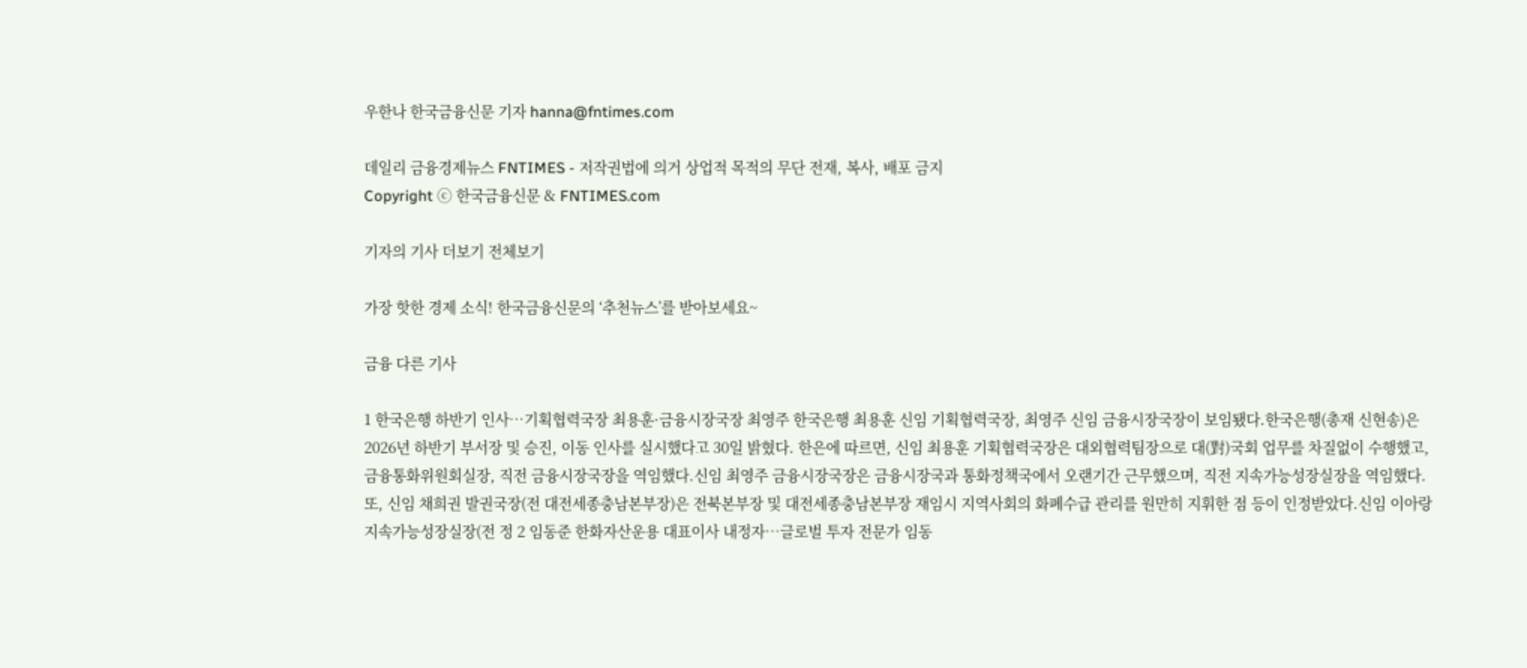우한나 한국금융신문 기자 hanna@fntimes.com

데일리 금융경제뉴스 FNTIMES - 저작권법에 의거 상업적 목적의 무단 전재, 복사, 배포 금지
Copyright ⓒ 한국금융신문 & FNTIMES.com

기자의 기사 더보기 전체보기

가장 핫한 경제 소식! 한국금융신문의 ‘추천뉴스’를 받아보세요~

금융 다른 기사

1 한국은행 하반기 인사…기획협력국장 최용훈·금융시장국장 최영주 한국은행 최용훈 신임 기획협력국장, 최영주 신임 금융시장국장이 보임됐다.한국은행(총재 신현송)은 2026년 하반기 부서장 및 승진, 이동 인사를 실시했다고 30일 밝혔다. 한은에 따르면, 신임 최용훈 기획협력국장은 대외협력팀장으로 대(對)국회 업무를 차질없이 수행했고, 금융통화위원회실장, 직전 금융시장국장을 역임했다.신임 최영주 금융시장국장은 금융시장국과 통화정책국에서 오랜기간 근무했으며, 직전 지속가능성장실장을 역임했다. 또, 신임 채희권 발권국장(전 대전세종충남본부장)은 전북본부장 및 대전세종충남본부장 재임시 지역사회의 화폐수급 관리를 원만히 지휘한 점 등이 인정받았다.신임 이아랑 지속가능성장실장(전 정 2 임동준 한화자산운용 대표이사 내정자…글로벌 투자 전문가 임동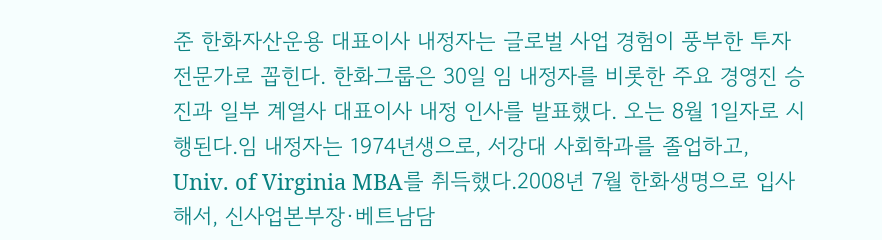준 한화자산운용 대표이사 내정자는 글로벌 사업 경험이 풍부한 투자 전문가로 꼽힌다. 한화그룹은 30일 임 내정자를 비롯한 주요 경영진 승진과 일부 계열사 대표이사 내정 인사를 발표했다. 오는 8월 1일자로 시행된다.임 내정자는 1974년생으로, 서강대 사회학과를 졸업하고, Univ. of Virginia MBA를 취득했다.2008년 7월 한화생명으로 입사해서, 신사업본부장·베트남담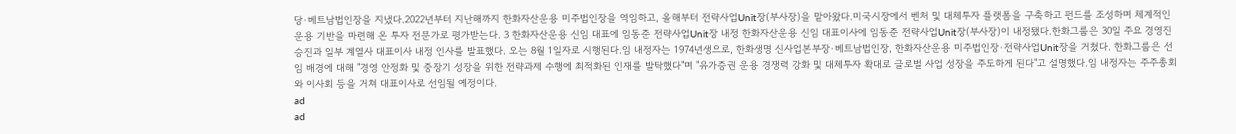당·베트남법인장을 지냈다.2022년부터 지난해까지 한화자산운용 미주법인장을 역임하고, 올해부터 전략사업Unit장(부사장)을 맡아왔다.미국시장에서 벤처 및 대체투자 플랫폼을 구축하고 펀드를 조성하며 체계적인 운용 기반을 마련해 온 투자 전문가로 평가받는다. 3 한화자산운용 신임 대표에 임동준 전략사업Unit장 내정 한화자산운용 신임 대표이사에 임동준 전략사업Unit장(부사장)이 내정됐다.한화그룹은 30일 주요 경영진 승진과 일부 계열사 대표이사 내정 인사를 발표했다. 오는 8월 1일자로 시행된다.임 내정자는 1974년생으로, 한화생명 신사업본부장·베트남법인장, 한화자산운용 미주법인장·전략사업Unit장을 거쳤다. 한화그룹은 선임 배경에 대해 "경영 안정화 및 중장기 성장을 위한 전략과제 수행에 최적화된 인재를 발탁했다"며 "유가증권 운용 경쟁력 강화 및 대체투자 확대로 글로벌 사업 성장을 주도하게 된다"고 설명했다.임 내정자는 주주총회와 이사회 등을 거쳐 대표이사로 선임될 예정이다.
ad
ad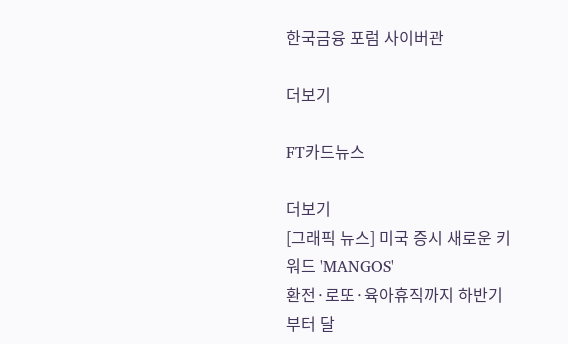한국금융 포럼 사이버관

더보기

FT카드뉴스

더보기
[그래픽 뉴스] 미국 증시 새로운 키워드 'MANGOS'
환전·로또·육아휴직까지 하반기부터 달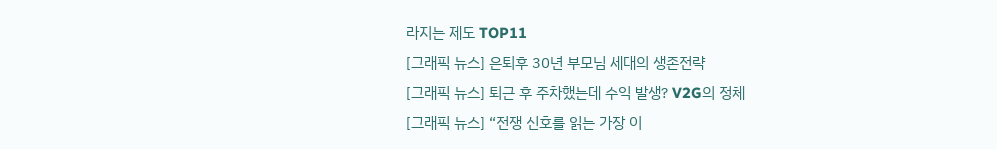라지는 제도 TOP11
[그래픽 뉴스] 은퇴후 30년 부모님 세대의 생존전략
[그래픽 뉴스] 퇴근 후 주차했는데 수익 발생? V2G의 정체
[그래픽 뉴스] “전쟁 신호를 읽는 가장 이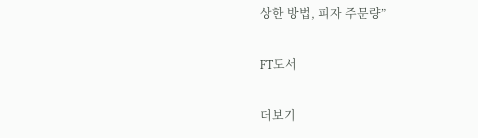상한 방법, 피자 주문량”

FT도서

더보기